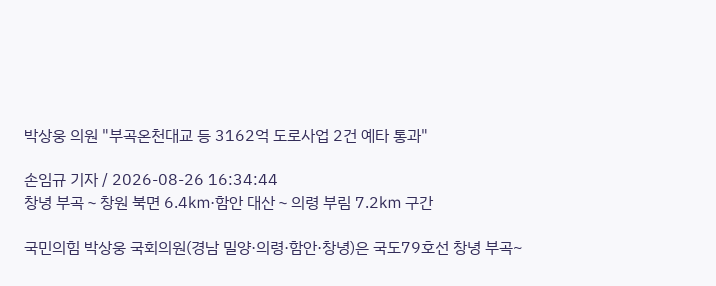박상웅 의원 "부곡온천대교 등 3162억 도로사업 2건 예타 통과"

손임규 기자 / 2026-08-26 16:34:44
창녕 부곡∼창원 북면 6.4㎞·함안 대산∼의령 부림 7.2㎞ 구간

국민의힘 박상웅 국회의원(경남 밀양·의령·함안·창녕)은 국도79호선 창녕 부곡~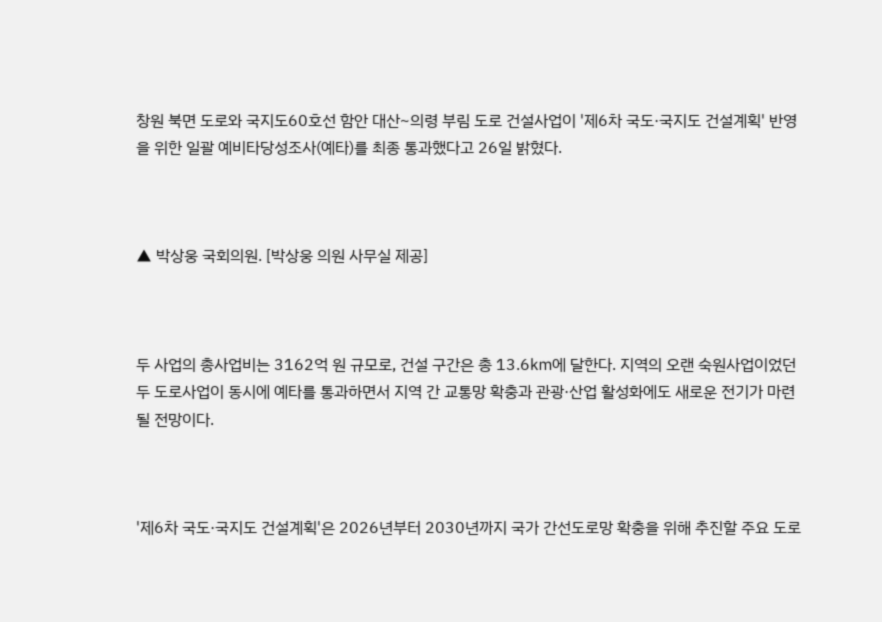창원 북면 도로와 국지도60호선 함안 대산~의령 부림 도로 건설사업이 '제6차 국도·국지도 건설계획' 반영을 위한 일괄 예비타당성조사(예타)를 최종 통과했다고 26일 밝혔다.



▲ 박상웅 국회의원. [박상웅 의원 사무실 제공]



두 사업의 총사업비는 3162억 원 규모로, 건설 구간은 총 13.6㎞에 달한다. 지역의 오랜 숙원사업이었던 두 도로사업이 동시에 예타를 통과하면서 지역 간 교통망 확충과 관광·산업 활성화에도 새로운 전기가 마련될 전망이다.



'제6차 국도·국지도 건설계획'은 2026년부터 2030년까지 국가 간선도로망 확충을 위해 추진할 주요 도로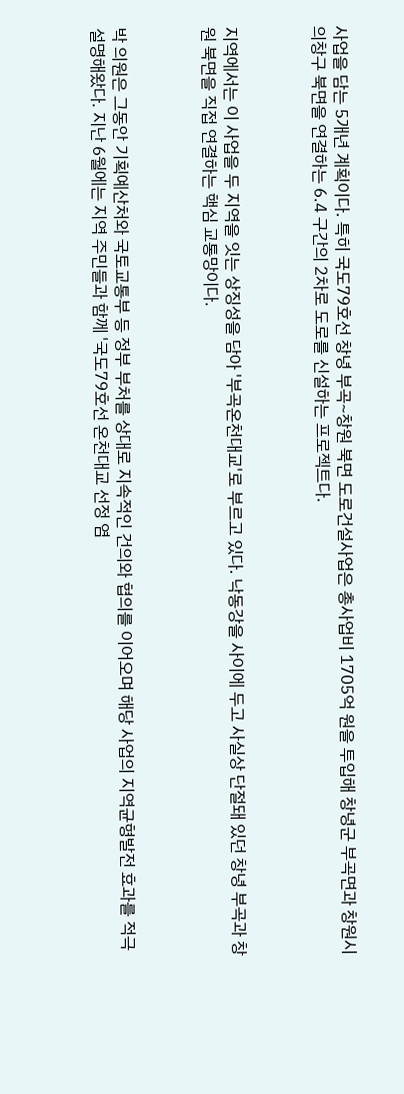사업을 담는 5개년 계획이다. 특히 국도79호선 창녕 부곡~창원 북면 도로건설사업은 총사업비 1705억 원을 투입해 창녕군 부곡면과 창원시 의창구 북면을 연결하는 6.4 구간의 2차로 도로를 신설하는 프로젝트다.



지역에서는 이 사업을 두 지역을 잇는 상징성을 담아 '부곡온천대교'로 부르고 있다. 낙동강을 사이에 두고 사실상 단절돼 있던 창녕 부곡과 창원 북면을 직접 연결하는 핵심 교통망이다.



박 의원은 그동안 기획예산처와 국토교통부 등 정부 부처를 상대로 지속적인 건의와 협의를 이어오며 해당 사업의 지역균형발전 효과를 적극 설명해왔다. 지난 6월에는 지역 주민들과 함께 '국도79호선 온천대교 선정 염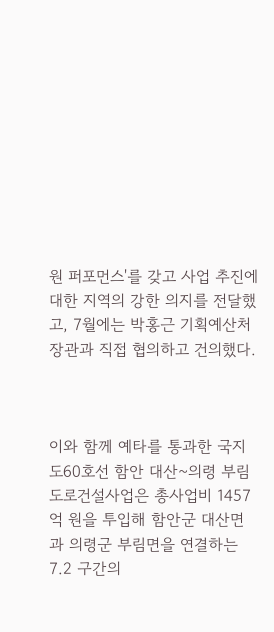원 퍼포먼스'를 갖고 사업 추진에 대한 지역의 강한 의지를 전달했고, 7월에는 박홍근 기획예산처 장관과 직접 협의하고 건의했다.



이와 함께 예타를 통과한 국지도60호선 함안 대산~의령 부림 도로건설사업은 총사업비 1457억 원을 투입해 함안군 대산면과 의령군 부림면을 연결하는 7.2 구간의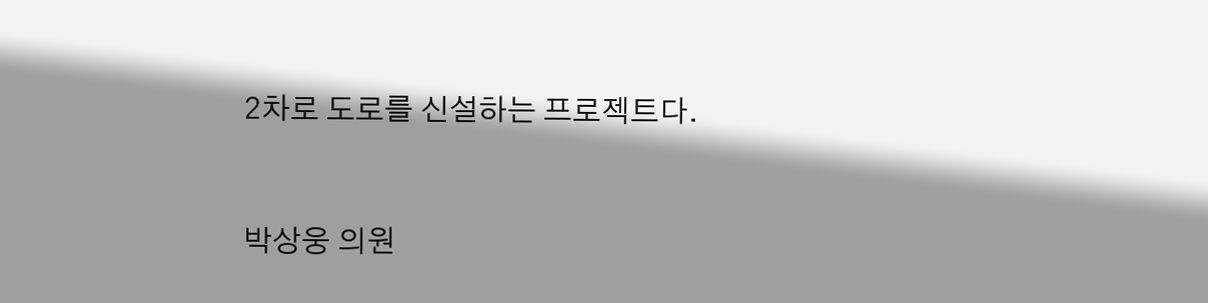2차로 도로를 신설하는 프로젝트다.



박상웅 의원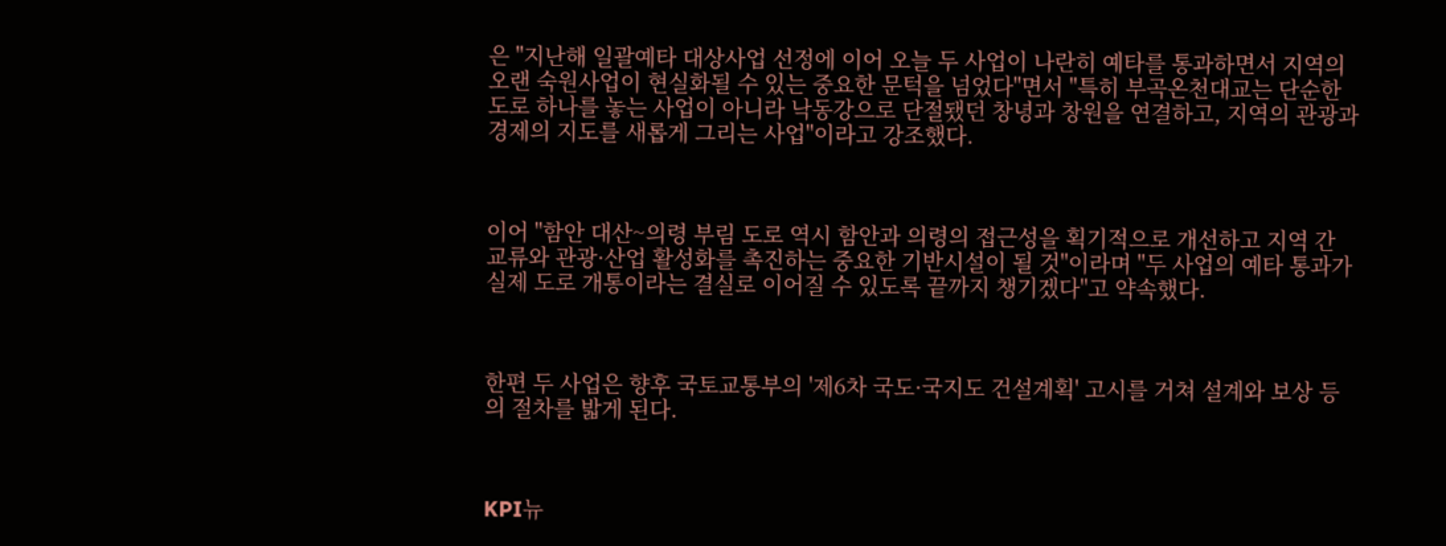은 "지난해 일괄예타 대상사업 선정에 이어 오늘 두 사업이 나란히 예타를 통과하면서 지역의 오랜 숙원사업이 현실화될 수 있는 중요한 문턱을 넘었다"면서 "특히 부곡온천대교는 단순한 도로 하나를 놓는 사업이 아니라 낙동강으로 단절됐던 창녕과 창원을 연결하고, 지역의 관광과 경제의 지도를 새롭게 그리는 사업"이라고 강조했다.



이어 "함안 대산~의령 부림 도로 역시 함안과 의령의 접근성을 획기적으로 개선하고 지역 간 교류와 관광·산업 활성화를 촉진하는 중요한 기반시설이 될 것"이라며 "두 사업의 예타 통과가 실제 도로 개통이라는 결실로 이어질 수 있도록 끝까지 챙기겠다"고 약속했다.



한편 두 사업은 향후 국토교통부의 '제6차 국도·국지도 건설계획' 고시를 거쳐 설계와 보상 등의 절차를 밟게 된다.



KPI뉴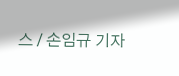스 / 손임규 기자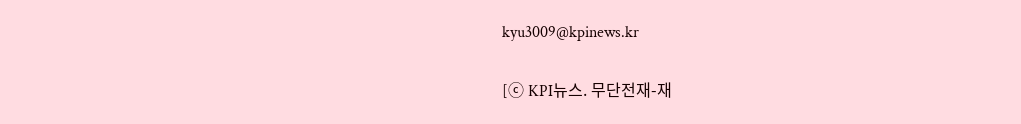kyu3009@kpinews.kr

[ⓒ KPI뉴스. 무단전재-재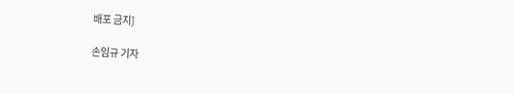배포 금지]

손임규 기자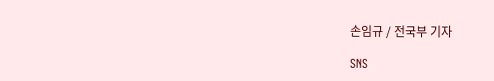손임규 / 전국부 기자

SNS